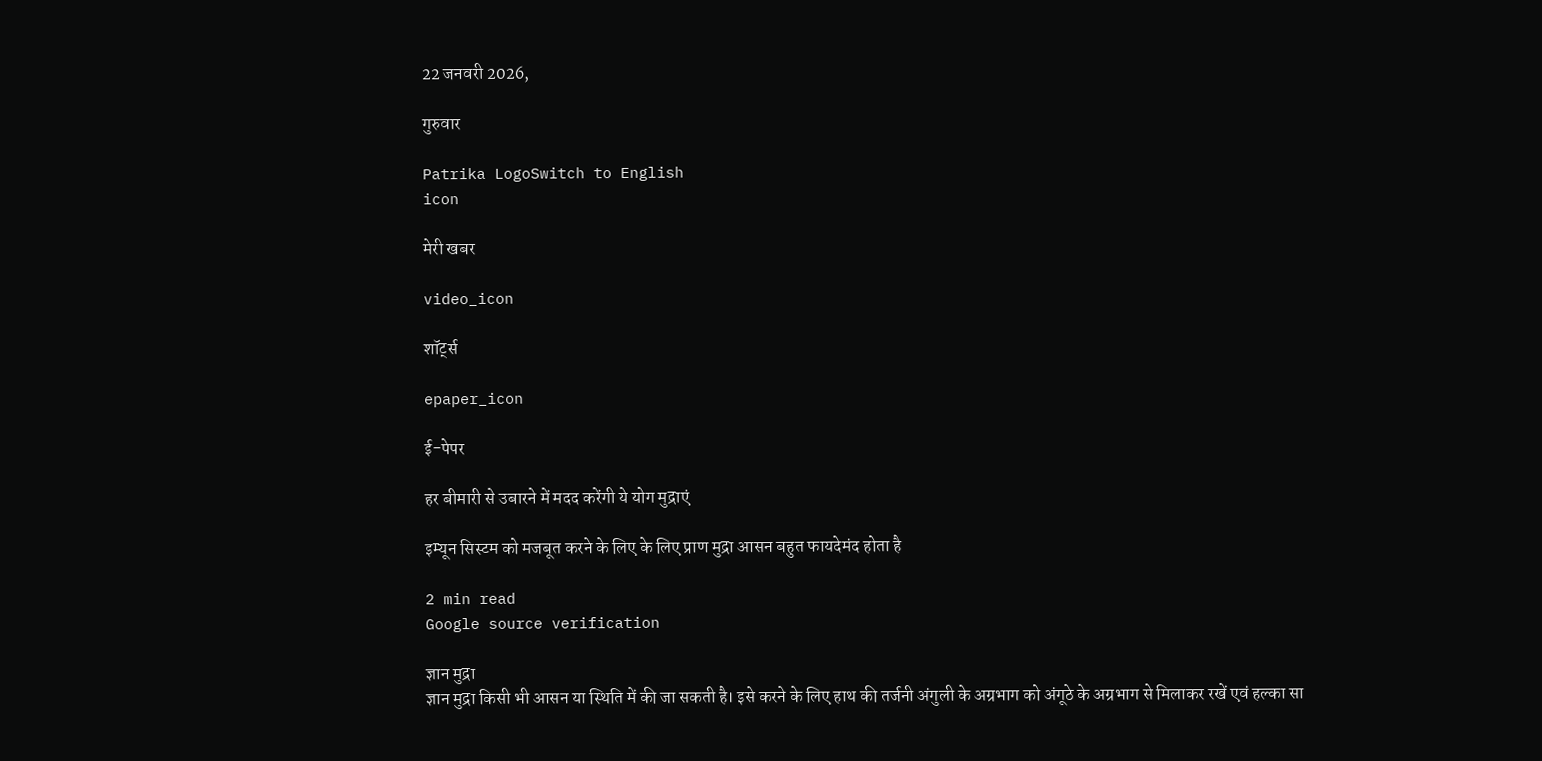22 जनवरी 2026,

गुरुवार

Patrika LogoSwitch to English
icon

मेरी खबर

video_icon

शॉर्ट्स

epaper_icon

ई-पेपर

हर बीमारी से उबारने में मदद करेंगी ये योग मुद्राएं

इम्यून सिस्टम को मजबूत करने के लिए के लिए प्राण मुद्रा आसन बहुत फायदेमंद होता है

2 min read
Google source verification

ज्ञान मुद्रा
ज्ञान मुद्रा किसी भी आसन या स्थिति में की जा सकती है। इसे करने के लिए हाथ की तर्जनी अंगुली के अग्रभाग को अंगूठे के अग्रभाग से मिलाकर रखें एवं हल्का सा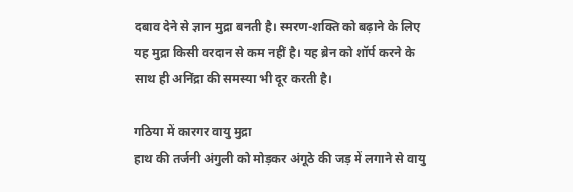दबाव देने से ज्ञान मुद्रा बनती है। स्मरण-शक्ति को बढ़ाने के लिए यह मुद्रा किसी वरदान से कम नहीं है। यह ब्रेन को शॉर्प करने के साथ ही अनिंद्रा की समस्या भी दूर करती है।

गठिया में कारगर वायु मुद्रा
हाथ की तर्जनी अंगुली को मोड़कर अंगूठे की जड़ में लगाने से वायु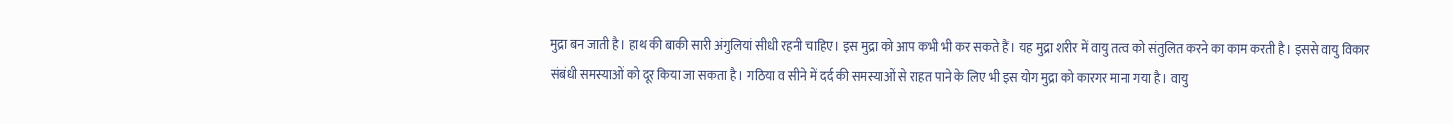मुद्रा बन जाती है। हाथ की बाकी सारी अंगुलियां सीधी रहनी चाहिए। इस मुद्रा को आप कभी भी कर सकते हैं। यह मुद्रा शरीर में वायु तत्व को संतुलित करने का काम करती है। इससे वायु विकार संबंधी समस्याओं को दूर किया जा सकता है। गठिया व सीने में दर्द की समस्याओं से राहत पाने के लिए भी इस योग मुद्रा को कारगर माना गया है। वायु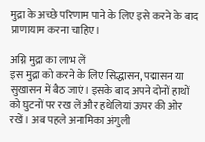मुद्रा के अच्छे परिणाम पाने के लिए इसे करने के बाद प्राणायाम करना चाहिए।

अग्नि मुद्रा का लाभ लें
इस मुद्रा को करने के लिए सिद्धासन, पद्मासन या सुखासन में बैठ जाएं। इसके बाद अपने दोनों हाथों को घुटनों पर रख लें और हथेलियां ऊपर की ओर रखें। अब पहले अनामिका अंगुली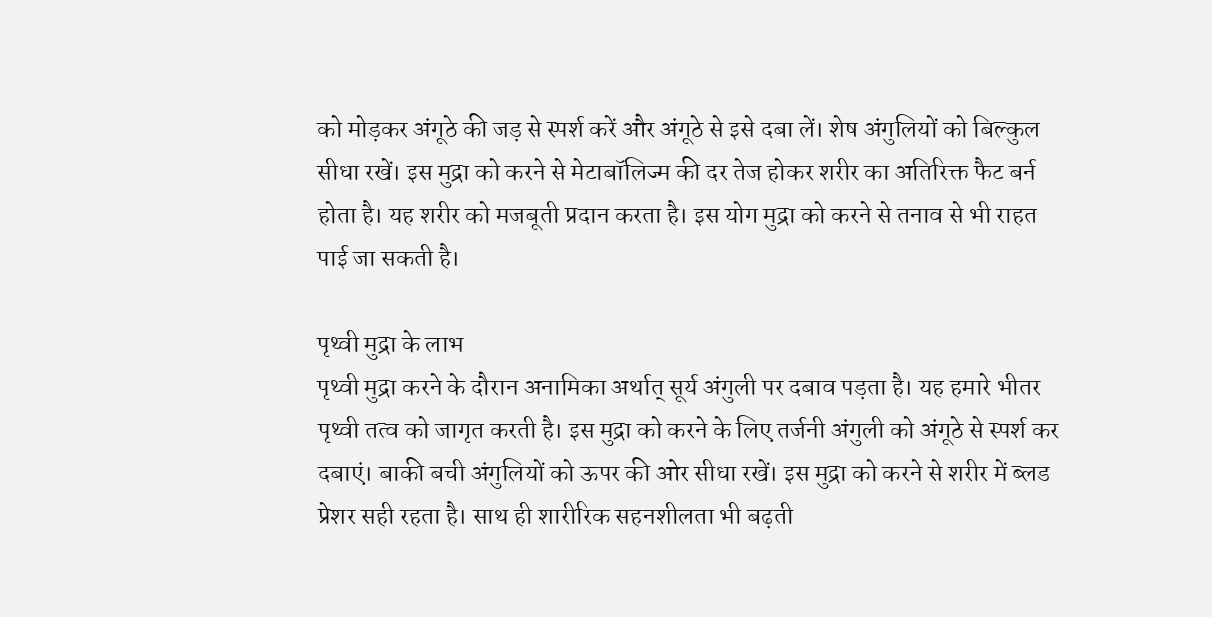को मोड़कर अंगूठे की जड़ से स्पर्श करें और अंगूठे से इसे दबा लें। शेष अंगुलियों को बिल्कुल सीधा रखें। इस मुद्रा को करने से मेटाबॉलिज्म की दर तेज होकर शरीर का अतिरिक्त फैट बर्न होता है। यह शरीर को मजबूती प्रदान करता है। इस योग मुद्रा को करने से तनाव से भी राहत पाई जा सकती है।

पृथ्वी मुद्रा के लाभ
पृथ्वी मुद्रा करने के दौरान अनामिका अर्थात् सूर्य अंगुली पर दबाव पड़ता है। यह हमारे भीतर पृथ्वी तत्व को जागृत करती है। इस मुद्रा को करने के लिए तर्जनी अंगुली को अंगूठे से स्पर्श कर दबाएं। बाकी बची अंगुलियों को ऊपर की ओर सीधा रखें। इस मुद्रा को करने से शरीर में ब्लड प्रेशर सही रहता है। साथ ही शारीरिक सहनशीलता भी बढ़ती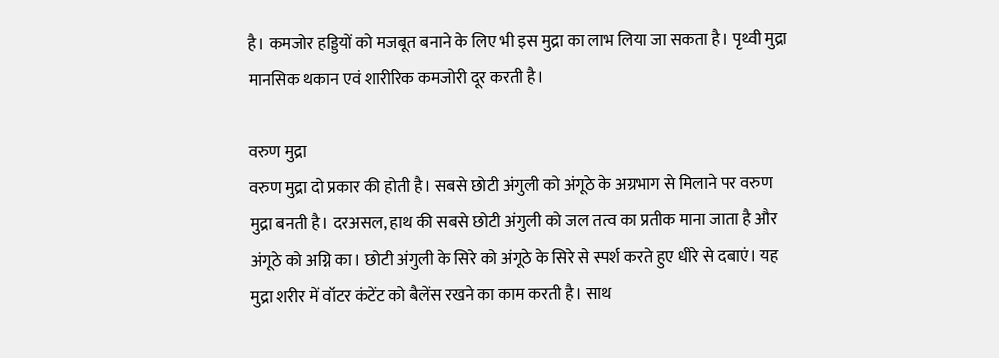है। कमजोर हड्डियों को मजबूत बनाने के लिए भी इस मुद्रा का लाभ लिया जा सकता है। पृथ्वी मुद्रा मानसिक थकान एवं शारीरिक कमजोरी दूर करती है।

वरुण मुद्रा
वरुण मुद्रा दो प्रकार की होती है। सबसे छोटी अंगुली को अंगूठे के अग्रभाग से मिलाने पर वरुण मुद्रा बनती है। दरअसल, हाथ की सबसे छोटी अंगुली को जल तत्व का प्रतीक माना जाता है और अंगूठे को अग्नि का। छोटी अंगुली के सिरे को अंगूठे के सिरे से स्पर्श करते हुए धीरे से दबाएं। यह मुद्रा शरीर में वॉटर कंटेंट को बैलेंस रखने का काम करती है। साथ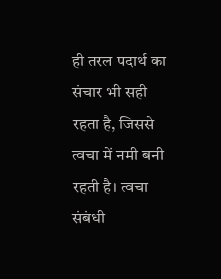ही तरल पदार्थ का संचार भी सही रहता है, जिससे त्वचा में नमी बनी रहती है। त्वचा संबंधी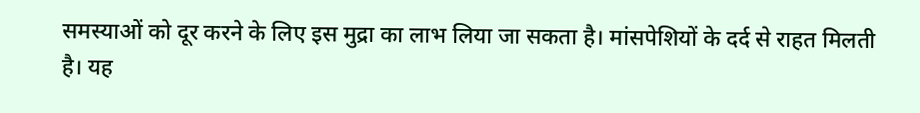समस्याओं को दूर करने के लिए इस मुद्रा का लाभ लिया जा सकता है। मांसपेशियों के दर्द से राहत मिलती है। यह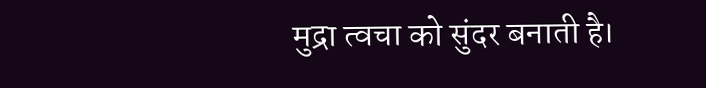मुद्रा त्वचा को सुंदर बनाती है।